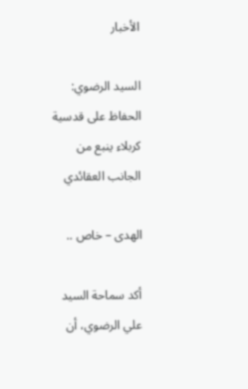الأخبار

السيد الرضوي: الحفاظ على قدسية كربلاء ينبع من الجانب العقائدي

الهدى – خاص ..

أكد سماحة السيد علي الرضوي، أن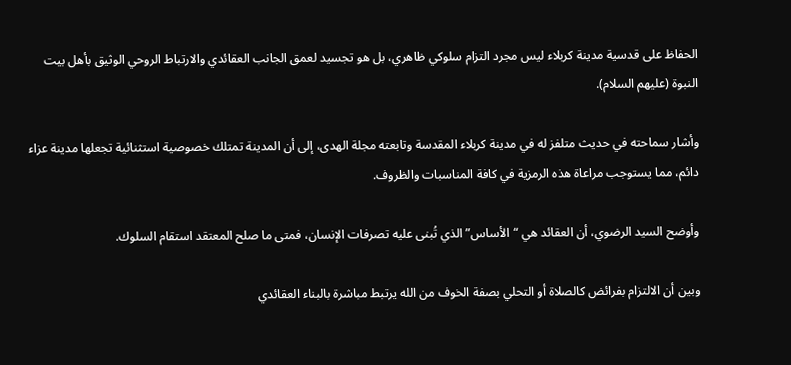الحفاظ على قدسية مدينة كربلاء ليس مجرد التزام سلوكي ظاهري، بل هو تجسيد لعمق الجانب العقائدي والارتباط الروحي الوثيق بأهل بيت النبوة (عليهم السلام).

وأشار سماحته في حديث متلفز له في مدينة كربلاء المقدسة وتابعته مجلة الهدى، إلى أن المدينة تمتلك خصوصية استثنائية تجعلها مدينة عزاء دائم، مما يستوجب مراعاة هذه الرمزية في كافة المناسبات والظروف.

وأوضح السيد الرضوي، أن العقائد هي “الأساس” الذي تُبنى عليه تصرفات الإنسان، فمتى ما صلح المعتقد استقام السلوك.

وبين أن الالتزام بفرائض كالصلاة أو التحلي بصفة الخوف من الله يرتبط مباشرة بالبناء العقائدي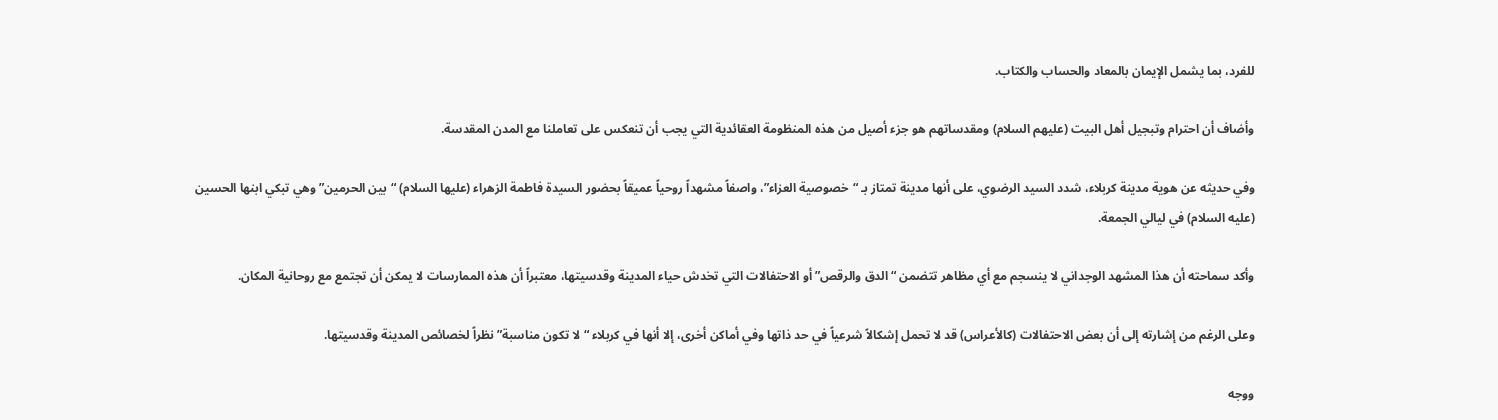للفرد، بما يشمل الإيمان بالمعاد والحساب والكتاب.

وأضاف أن احترام وتبجيل أهل البيت (عليهم السلام) ومقدساتهم هو جزء أصيل من هذه المنظومة العقائدية التي يجب أن تنعكس على تعاملنا مع المدن المقدسة.

وفي حديثه عن هوية مدينة كربلاء، شدد السيد الرضوي، على أنها مدينة تمتاز بـ “خصوصية العزاء”، واصفاً مشهداً روحياً عميقاً بحضور السيدة فاطمة الزهراء (عليها السلام) “بين الحرمين” وهي تبكي ابنها الحسين (عليه السلام) في ليالي الجمعة.

وأكد سماحته أن هذا المشهد الوجداني لا ينسجم مع أي مظاهر تتضمن “الدق والرقص” أو الاحتفالات التي تخدش حياء المدينة وقدسيتها، معتبراً أن هذه الممارسات لا يمكن أن تجتمع مع روحانية المكان.

وعلى الرغم من إشارته إلى أن بعض الاحتفالات (كالأعراس) قد لا تحمل إشكالاً شرعياً في حد ذاتها وفي أماكن أخرى، إلا أنها في كربلاء “لا تكون مناسبة” نظراً لخصائص المدينة وقدسيتها.

ووجه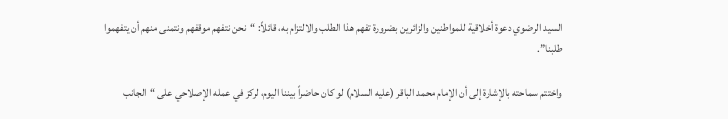السيد الرضوي دعوة أخلاقية للمواطنين والزائرين بضرورة تفهم هذا الطلب والالتزام به، قائلاً: “نحن نتفهم موقفهم ونتمنى منهم أن يتفهموا طلبنا”.

واختتم سماحته بالإشارة إلى أن الإمام محمد الباقر (عليه السلام) لو كان حاضراً بيننا اليوم، لركز في عمله الإصلاحي على “الجانب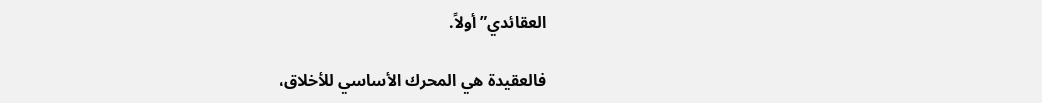العقائدي” أولاً.

فالعقيدة هي المحرك الأساسي للأخلاق،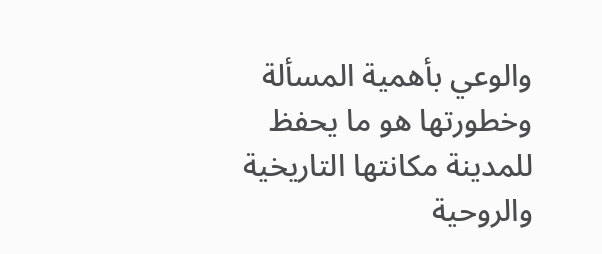والوعي بأهمية المسألة وخطورتها هو ما يحفظ للمدينة مكانتها التاريخية والروحية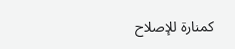كمنارة للإصلاح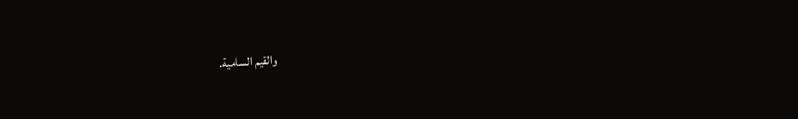والقيم السامية.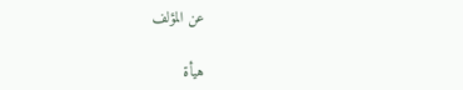عن المؤلف

هيأة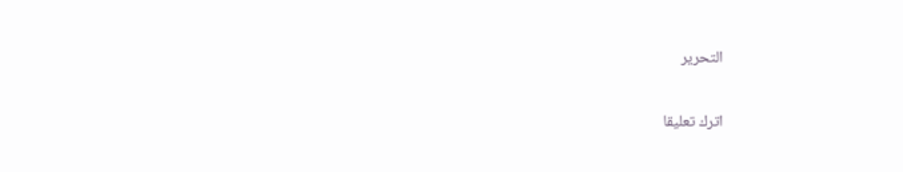التحرير

اترك تعليقا